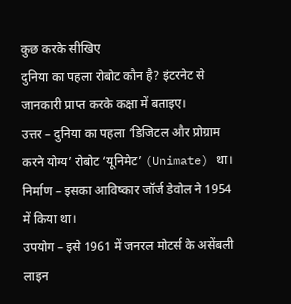कुछ करके सीखिए
दुनिया का पहला रोबोट कौन है? इंटरनेट से जानकारी प्राप्त करके कक्षा में बताइए।
उत्तर – दुनिया का पहला ‘डिजिटल और प्रोग्राम करने योग्य’ रोबोट ‘यूनिमेट’ (Unimate) था।
निर्माण – इसका आविष्कार जॉर्ज डेवोल ने 1954 में किया था।
उपयोग – इसे 1961 में जनरल मोटर्स के असेंबली लाइन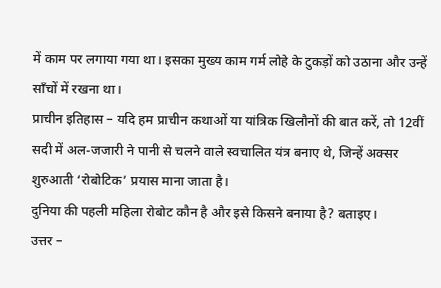में काम पर लगाया गया था। इसका मुख्य काम गर्म लोहे के टुकड़ों को उठाना और उन्हें साँचों में रखना था।
प्राचीन इतिहास – यदि हम प्राचीन कथाओं या यांत्रिक खिलौनों की बात करें, तो 12वीं सदी में अल-जजारी ने पानी से चलने वाले स्वचालित यंत्र बनाए थे, जिन्हें अक्सर शुरुआती ‘रोबोटिक’ प्रयास माना जाता है।
दुनिया की पहली महिला रोबोट कौन है और इसे किसने बनाया है? बताइए।
उत्तर –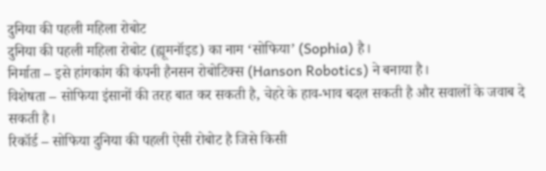दुनिया की पहली महिला रोबोट
दुनिया की पहली महिला रोबोट (ह्यूमनॉइड) का नाम ‘सोफिया’ (Sophia) है।
निर्माता – इसे हांगकांग की कंपनी हैनसन रोबोटिक्स (Hanson Robotics) ने बनाया है।
विशेषता – सोफिया इंसानों की तरह बात कर सकती है, चेहरे के हाव-भाव बदल सकती है और सवालों के जवाब दे सकती है।
रिकॉर्ड – सोफिया दुनिया की पहली ऐसी रोबोट है जिसे किसी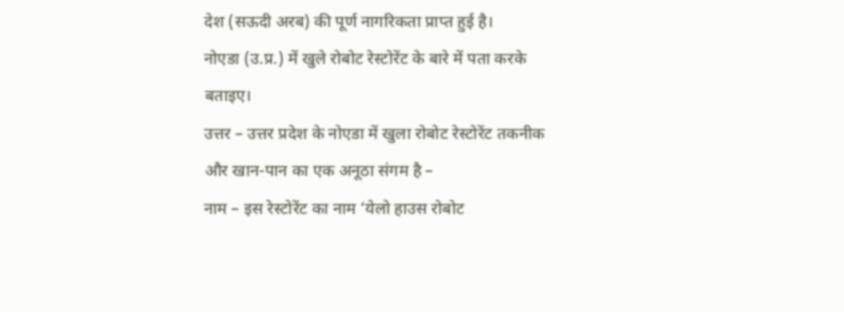देश (सऊदी अरब) की पूर्ण नागरिकता प्राप्त हुई है।
नोएडा (उ.प्र.) में खुले रोबोट रेस्टोरेंट के बारे में पता करके बताइए।
उत्तर – उत्तर प्रदेश के नोएडा में खुला रोबोट रेस्टोरेंट तकनीक और खान-पान का एक अनूठा संगम है –
नाम – इस रेस्टोरेंट का नाम ‘येलो हाउस रोबोट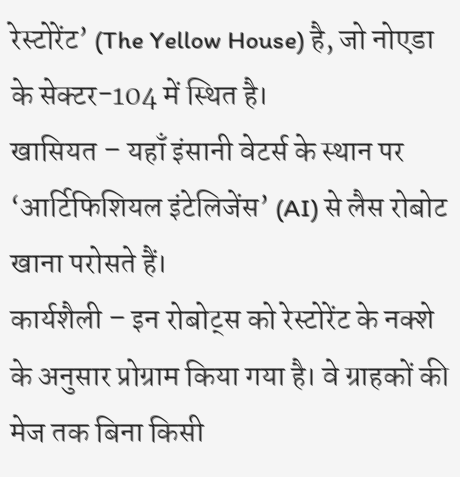रेस्टोरेंट’ (The Yellow House) है, जो नोएडा के सेक्टर-104 में स्थित है।
खासियत – यहाँ इंसानी वेटर्स के स्थान पर ‘आर्टिफिशियल इंटेलिजेंस’ (AI) से लैस रोबोट खाना परोसते हैं।
कार्यशैली – इन रोबोट्स को रेस्टोरेंट के नक्शे के अनुसार प्रोग्राम किया गया है। वे ग्राहकों की मेज तक बिना किसी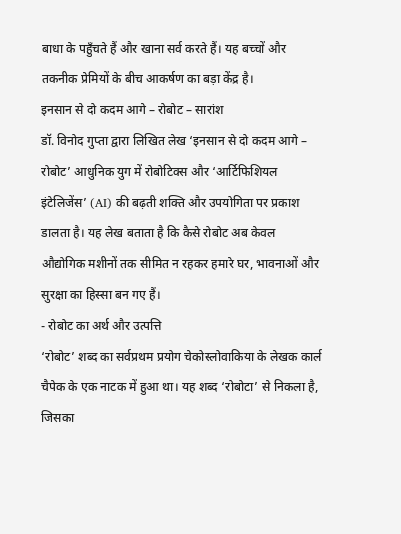बाधा के पहुँचते हैं और खाना सर्व करते हैं। यह बच्चों और तकनीक प्रेमियों के बीच आकर्षण का बड़ा केंद्र है।
इनसान से दो कदम आगे – रोबोट – सारांश
डॉ. विनोद गुप्ता द्वारा लिखित लेख ‘इनसान से दो कदम आगे – रोबोट’ आधुनिक युग में रोबोटिक्स और ‘आर्टिफिशियल इंटेलिजेंस’ (AI) की बढ़ती शक्ति और उपयोगिता पर प्रकाश डालता है। यह लेख बताता है कि कैसे रोबोट अब केवल औद्योगिक मशीनों तक सीमित न रहकर हमारे घर, भावनाओं और सुरक्षा का हिस्सा बन गए हैं।
- रोबोट का अर्थ और उत्पत्ति
‘रोबोट’ शब्द का सर्वप्रथम प्रयोग चेकोस्लोवाकिया के लेखक कार्ल चैपेक के एक नाटक में हुआ था। यह शब्द ‘रोबोटा’ से निकला है, जिसका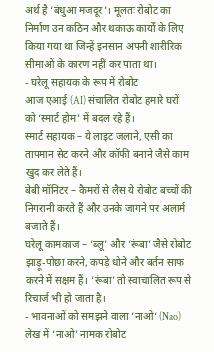अर्थ है ‘बंधुआ मजदूर’। मूलतः रोबोट का निर्माण उन कठिन और थकाऊ कार्यों के लिए किया गया था जिन्हें इनसान अपनी शारीरिक सीमाओं के कारण नहीं कर पाता था।
- घरेलू सहायक के रूप में रोबोट
आज एआई (AI) संचालित रोबोट हमारे घरों को ‘स्मार्ट होम’ में बदल रहे हैं।
स्मार्ट सहायक – ये लाइट जलाने, एसी का तापमान सेट करने और कॉफी बनाने जैसे काम खुद कर लेते हैं।
बेबी मॉनिटर – कैमरों से लैस ये रोबोट बच्चों की निगरानी करते हैं और उनके जागने पर अलार्म बजाते हैं।
घरेलू कामकाज – ‘ब्लू’ और ‘रूंबा’ जैसे रोबोट झाड़ू-पोछा करने, कपड़े धोने और बर्तन साफ करने में सक्षम हैं। ‘रूंबा’ तो स्वाचालित रूप से रिचार्ज भी हो जाता है।
- भावनाओं को समझने वाला ‘नाओ‘ (Nao)
लेख में ‘नाओ’ नामक रोबोट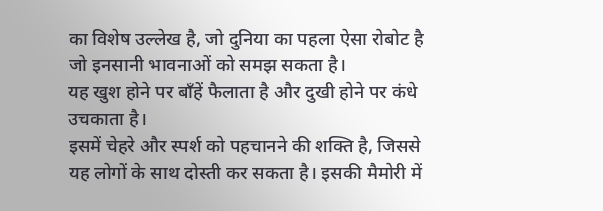का विशेष उल्लेख है, जो दुनिया का पहला ऐसा रोबोट है जो इनसानी भावनाओं को समझ सकता है।
यह खुश होने पर बाँहें फैलाता है और दुखी होने पर कंधे उचकाता है।
इसमें चेहरे और स्पर्श को पहचानने की शक्ति है, जिससे यह लोगों के साथ दोस्ती कर सकता है। इसकी मैमोरी में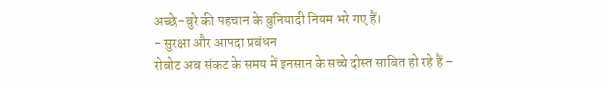अच्छे-बुरे की पहचान के बुनियादी नियम भरे गए हैं।
- सुरक्षा और आपदा प्रबंधन
रोबोट अब संकट के समय में इनसान के सच्चे दोस्त साबित हो रहे हैं –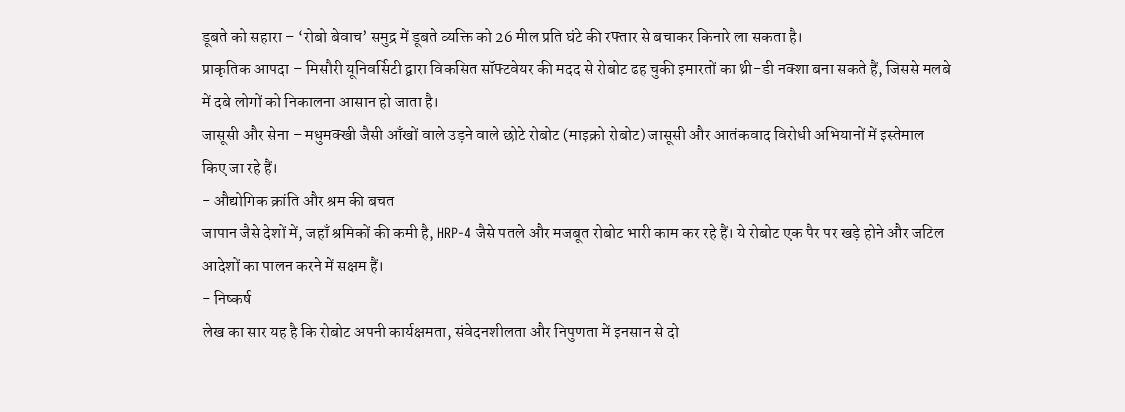डूबते को सहारा – ‘रोबो बेवाच’ समुद्र में डूबते व्यक्ति को 26 मील प्रति घंटे की रफ्तार से बचाकर किनारे ला सकता है।
प्राकृतिक आपदा – मिसौरी यूनिवर्सिटी द्वारा विकसित सॉफ्टवेयर की मदद से रोबोट ढह चुकी इमारतों का थ्री-डी नक्शा बना सकते हैं, जिससे मलबे में दबे लोगों को निकालना आसान हो जाता है।
जासूसी और सेना – मधुमक्खी जैसी आँखों वाले उड़ने वाले छोटे रोबोट (माइक्रो रोबोट) जासूसी और आतंकवाद विरोधी अभियानों में इस्तेमाल किए जा रहे हैं।
- औद्योगिक क्रांति और श्रम की बचत
जापान जैसे देशों में, जहाँ श्रमिकों की कमी है, HRP-4 जैसे पतले और मजबूत रोबोट भारी काम कर रहे हैं। ये रोबोट एक पैर पर खड़े होने और जटिल आदेशों का पालन करने में सक्षम हैं।
- निष्कर्ष
लेख का सार यह है कि रोबोट अपनी कार्यक्षमता, संवेदनशीलता और निपुणता में इनसान से दो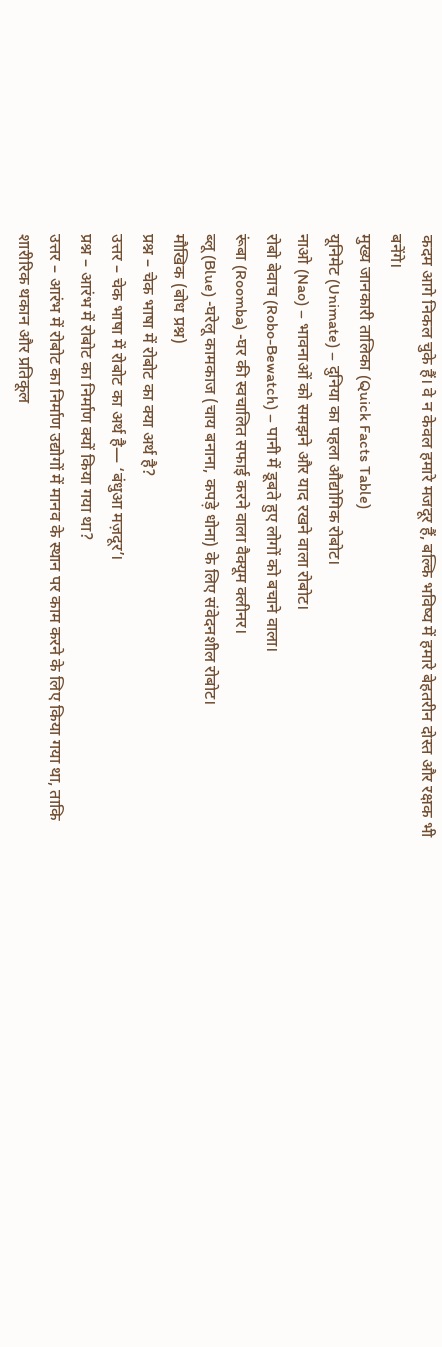कदम आगे निकल चुके हैं। वे न केवल हमारे मजदूर हैं, बल्कि भविष्य में हमारे बेहतरीन दोस्त और रक्षक भी बनेंगे।
मुख्य जानकारी तालिका (Quick Facts Table)
यूनिमेट (Unimate) – दुनिया का पहला औद्योगिक रोबोट।
नाओ (Nao) – भावनाओं को समझने और याद रखने वाला रोबोट।
रोबो बेवाच (Robo-Bewatch) – पानी में डूबते हुए लोगों को बचाने वाला।
रूंबा (Roomba) -घर की स्वचालित सफाई करने वाला वैक्यूम क्लीनर।
ब्लू (Blue) -घरेलू कामकाज (चाय बनाना, कपड़े धोना) के लिए संवेदनशील रोबोट।
मौखिक (बोध प्रश्न)
प्रश्न – चेक भाषा में रोबोट का क्या अर्थ है?
उत्तर – चेक भाषा में रोबोट का अर्थ है— ‘बंधुआ मज़दूर’।
प्रश्न – आरंभ में रोबोट का निर्माण क्यों किया गया था?
उत्तर – आरंभ में रोबोट का निर्माण उद्योगों में मानव के स्थान पर काम करने के लिए किया गया था, ताकि शारीरिक थकान और प्रतिकूल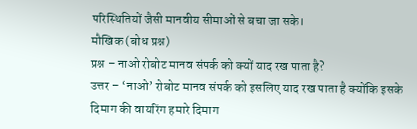परिस्थितियों जैसी मानवीय सीमाओं से बचा जा सके।
मौखिक (बोध प्रश्न)
प्रश्न – नाओ रोबोट मानव संपर्क को क्यों याद रख पाता है?
उत्तर – ‘नाओ’ रोबोट मानव संपर्क को इसलिए याद रख पाता है क्योंकि इसके दिमाग की वायरिंग हमारे दिमाग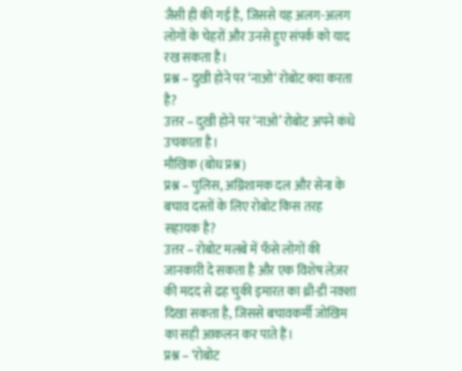जैसी ही की गई है, जिससे यह अलग-अलग लोगों के चेहरों और उनसे हुए संपर्क को याद रख सकता है।
प्रश्न – दुखी होने पर ‘नाओ‘ रोबोट क्या करता है?
उत्तर – दुखी होने पर ‘नाओ’ रोबोट अपने कंधे उचकाता है।
मौखिक (बोध प्रश्न)
प्रश्न – पुलिस, अग्निशामक दल और सेना के बचाव दस्तों के लिए रोबोट किस तरह सहायक है?
उत्तर – रोबोट मलबे में फँसे लोगों की जानकारी दे सकता है और एक विशेष लेज़र की मदद से ढह चुकी इमारत का थ्री-डी नक्शा दिखा सकता है, जिससे बचावकर्मी जोखिम का सही आकलन कर पाते हैं।
प्रश्न – ‘रोबोट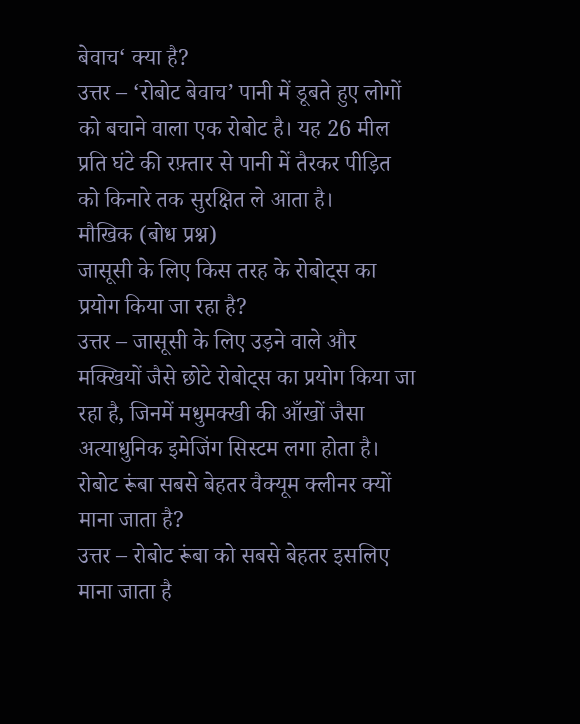बेवाच‘ क्या है?
उत्तर – ‘रोबोट बेवाच’ पानी में डूबते हुए लोगों को बचाने वाला एक रोबोट है। यह 26 मील प्रति घंटे की रफ़्तार से पानी में तैरकर पीड़ित को किनारे तक सुरक्षित ले आता है।
मौखिक (बोध प्रश्न)
जासूसी के लिए किस तरह के रोबोट्स का प्रयोग किया जा रहा है?
उत्तर – जासूसी के लिए उड़ने वाले और मक्खियों जैसे छोटे रोबोट्स का प्रयोग किया जा रहा है, जिनमें मधुमक्खी की आँखों जैसा अत्याधुनिक इमेजिंग सिस्टम लगा होता है।
रोबोट रूंबा सबसे बेहतर वैक्यूम क्लीनर क्यों माना जाता है?
उत्तर – रोबोट रूंबा को सबसे बेहतर इसलिए माना जाता है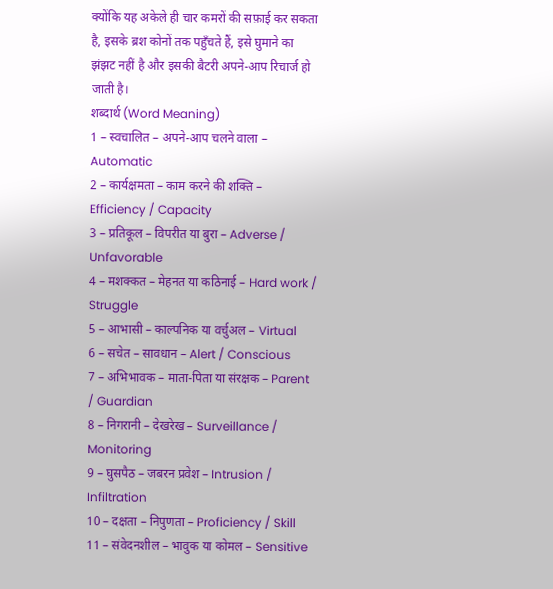क्योंकि यह अकेले ही चार कमरों की सफ़ाई कर सकता है, इसके ब्रश कोनों तक पहुँचते हैं, इसे घुमाने का झंझट नहीं है और इसकी बैटरी अपने-आप रिचार्ज हो जाती है।
शब्दार्थ (Word Meaning)
1 – स्वचालित – अपने-आप चलने वाला – Automatic
2 – कार्यक्षमता – काम करने की शक्ति – Efficiency / Capacity
3 – प्रतिकूल – विपरीत या बुरा – Adverse / Unfavorable
4 – मशक्कत – मेहनत या कठिनाई – Hard work / Struggle
5 – आभासी – काल्पनिक या वर्चुअल – Virtual
6 – सचेत – सावधान – Alert / Conscious
7 – अभिभावक – माता-पिता या संरक्षक – Parent / Guardian
8 – निगरानी – देखरेख – Surveillance / Monitoring
9 – घुसपैठ – जबरन प्रवेश – Intrusion / Infiltration
10 – दक्षता – निपुणता – Proficiency / Skill
11 – संवेदनशील – भावुक या कोमल – Sensitive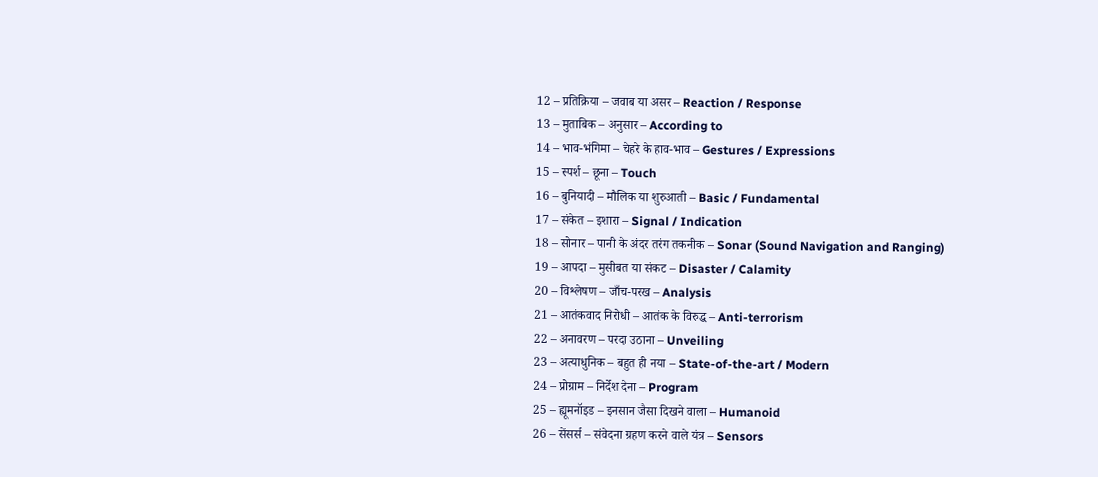12 – प्रतिक्रिया – जवाब या असर – Reaction / Response
13 – मुताबिक – अनुसार – According to
14 – भाव-भंगिमा – चेहरे के हाव-भाव – Gestures / Expressions
15 – स्पर्श – छूना – Touch
16 – बुनियादी – मौलिक या शुरुआती – Basic / Fundamental
17 – संकेत – इशारा – Signal / Indication
18 – सोनार – पानी के अंदर तरंग तकनीक – Sonar (Sound Navigation and Ranging)
19 – आपदा – मुसीबत या संकट – Disaster / Calamity
20 – विश्लेषण – जाँच-परख – Analysis
21 – आतंकवाद निरोधी – आतंक के विरुद्ध – Anti-terrorism
22 – अनावरण – परदा उठाना – Unveiling
23 – अत्याधुनिक – बहुत ही नया – State-of-the-art / Modern
24 – प्रोग्राम – निर्देश देना – Program
25 – ह्यूमनॉइड – इनसान जैसा दिखने वाला – Humanoid
26 – सेंसर्स – संवेदना ग्रहण करने वाले यंत्र – Sensors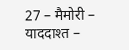27 – मैमोरी – याददाश्त –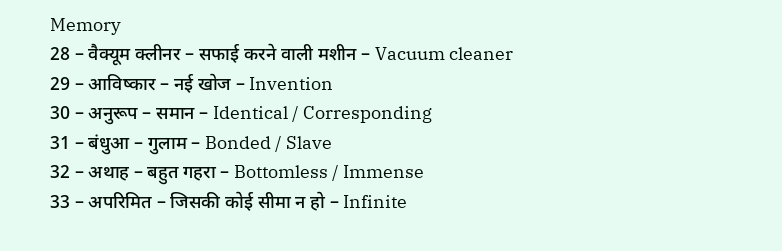Memory
28 – वैक्यूम क्लीनर – सफाई करने वाली मशीन – Vacuum cleaner
29 – आविष्कार – नई खोज – Invention
30 – अनुरूप – समान – Identical / Corresponding
31 – बंधुआ – गुलाम – Bonded / Slave
32 – अथाह – बहुत गहरा – Bottomless / Immense
33 – अपरिमित – जिसकी कोई सीमा न हो – Infinite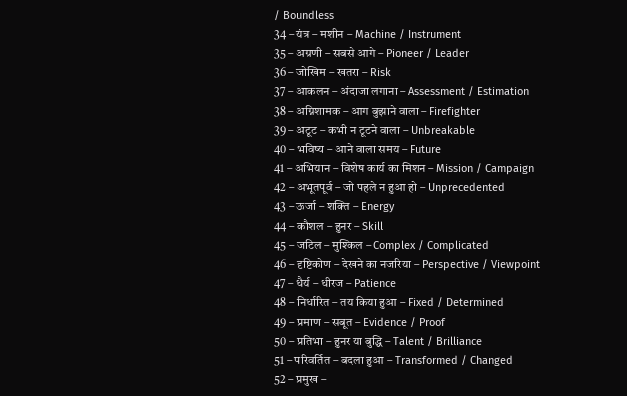/ Boundless
34 – यंत्र – मशीन – Machine / Instrument
35 – अग्रणी – सबसे आगे – Pioneer / Leader
36 – जोखिम – खतरा – Risk
37 – आकलन – अंदाजा लगाना – Assessment / Estimation
38 – अग्निशामक – आग बुझाने वाला – Firefighter
39 – अटूट – कभी न टूटने वाला – Unbreakable
40 – भविष्य – आने वाला समय – Future
41 – अभियान – विशेष कार्य का मिशन – Mission / Campaign
42 – अभूतपूर्व – जो पहले न हुआ हो – Unprecedented
43 – ऊर्जा – शक्ति – Energy
44 – कौशल – हुनर – Skill
45 – जटिल – मुश्किल – Complex / Complicated
46 – दृष्टिकोण – देखने का नजरिया – Perspective / Viewpoint
47 – धैर्य – धीरज – Patience
48 – निर्धारित – तय किया हुआ – Fixed / Determined
49 – प्रमाण – सबूत – Evidence / Proof
50 – प्रतिभा – हुनर या बुद्धि – Talent / Brilliance
51 – परिवर्तित – बदला हुआ – Transformed / Changed
52 – प्रमुख –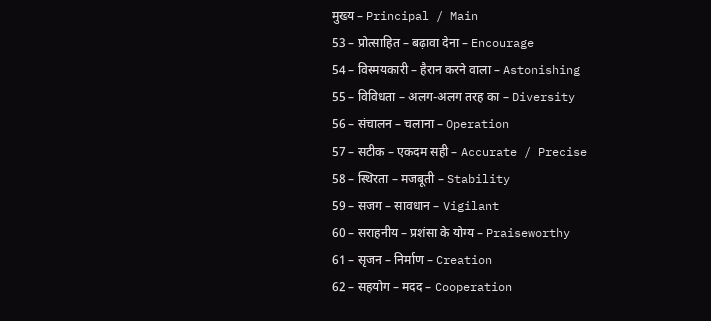मुख्य – Principal / Main
53 – प्रोत्साहित – बढ़ावा देना – Encourage
54 – विस्मयकारी – हैरान करने वाला – Astonishing
55 – विविधता – अलग-अलग तरह का – Diversity
56 – संचालन – चलाना – Operation
57 – सटीक – एकदम सही – Accurate / Precise
58 – स्थिरता – मजबूती – Stability
59 – सजग – सावधान – Vigilant
60 – सराहनीय – प्रशंसा के योग्य – Praiseworthy
61 – सृजन – निर्माण – Creation
62 – सहयोग – मदद – Cooperation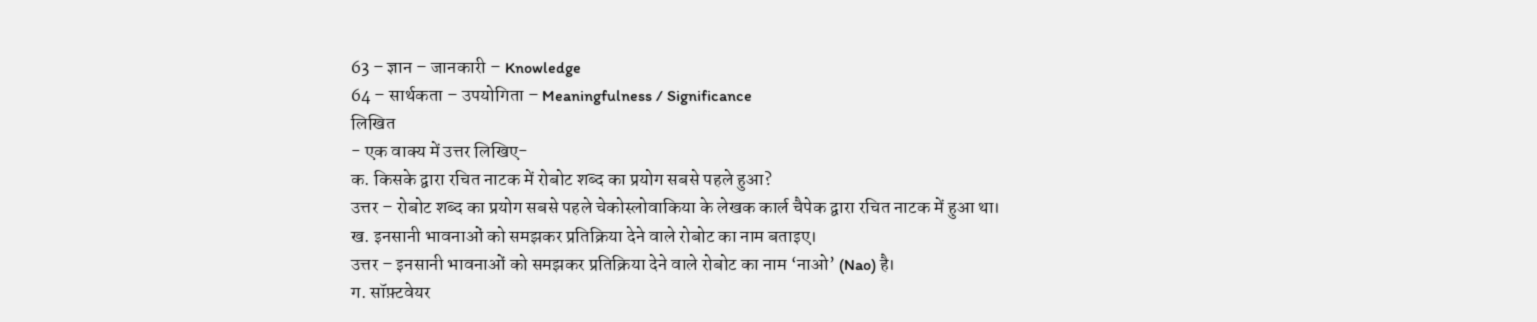63 – ज्ञान – जानकारी – Knowledge
64 – सार्थकता – उपयोगिता – Meaningfulness / Significance
लिखित
- एक वाक्य में उत्तर लिखिए-
क. किसके द्वारा रचित नाटक में रोबोट शब्द का प्रयोग सबसे पहले हुआ?
उत्तर – रोबोट शब्द का प्रयोग सबसे पहले चेकोस्लोवाकिया के लेखक कार्ल चैपेक द्वारा रचित नाटक में हुआ था।
ख. इनसानी भावनाओं को समझकर प्रतिक्रिया देने वाले रोबोट का नाम बताइए।
उत्तर – इनसानी भावनाओं को समझकर प्रतिक्रिया देने वाले रोबोट का नाम ‘नाओ’ (Nao) है।
ग. सॉफ़्टवेयर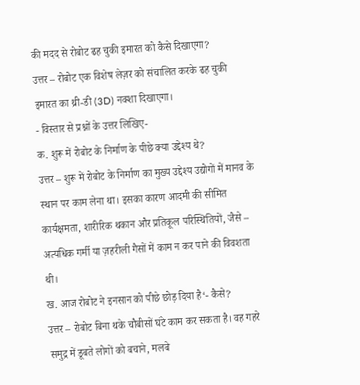की मदद से रोबोट ढह चुकी इमारत को कैसे दिखाएगा?
उत्तर – रोबोट एक विशेष लेज़र को संचालित करके ढह चुकी इमारत का थ्री-डी (3D) नक्शा दिखाएगा।
- विस्तार से प्रश्नों के उत्तर लिखिए-
क. शुरू में रोबोट के निर्माण के पीछे क्या उद्देश्य थे?
उत्तर – शुरू में रोबोट के निर्माण का मुख्य उद्देश्य उद्योगों में मानव के स्थान पर काम लेना था। इसका कारण आदमी की सीमित कार्यक्षमता, शारीरिक थकान और प्रतिकूल परिस्थितियों, जैसे – अत्यधिक गर्मी या ज़हरीली गैसों में काम न कर पाने की विवशता थी।
ख. आज रोबोट ने इनसान को पीछे छोड़ दिया है‘- कैसे?
उत्तर – रोबोट बिना थके चौबीसों घंटे काम कर सकता है। वह गहरे समुद्र में डूबते लोगों को बचाने, मलबे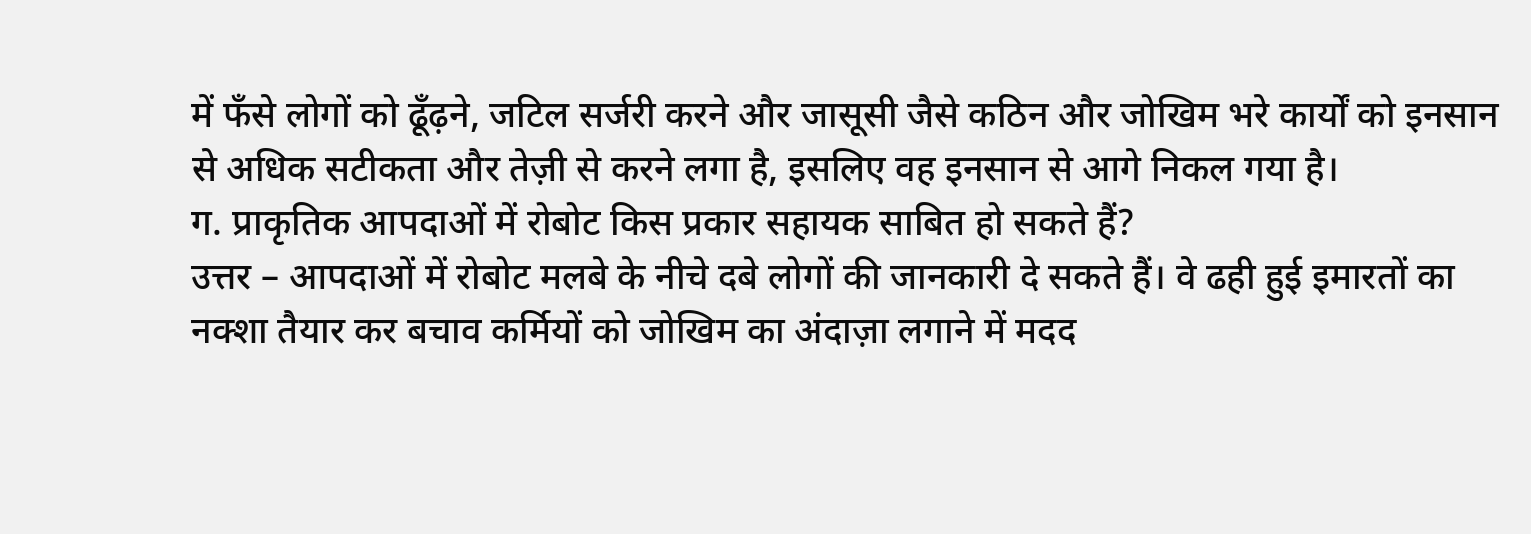में फँसे लोगों को ढूँढ़ने, जटिल सर्जरी करने और जासूसी जैसे कठिन और जोखिम भरे कार्यों को इनसान से अधिक सटीकता और तेज़ी से करने लगा है, इसलिए वह इनसान से आगे निकल गया है।
ग. प्राकृतिक आपदाओं में रोबोट किस प्रकार सहायक साबित हो सकते हैं?
उत्तर – आपदाओं में रोबोट मलबे के नीचे दबे लोगों की जानकारी दे सकते हैं। वे ढही हुई इमारतों का नक्शा तैयार कर बचाव कर्मियों को जोखिम का अंदाज़ा लगाने में मदद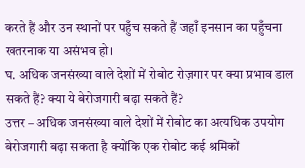करते हैं और उन स्थानों पर पहुँच सकते हैं जहाँ इनसान का पहुँचना खतरनाक या असंभव हो।
घ. अधिक जनसंख्या वाले देशों में रोबोट रोज़गार पर क्या प्रभाव डाल सकते हैं? क्या ये बेरोजगारी बढ़ा सकते हैं?
उत्तर – अधिक जनसंख्या वाले देशों में रोबोट का अत्यधिक उपयोग बेरोजगारी बढ़ा सकता है क्योंकि एक रोबोट कई श्रमिकों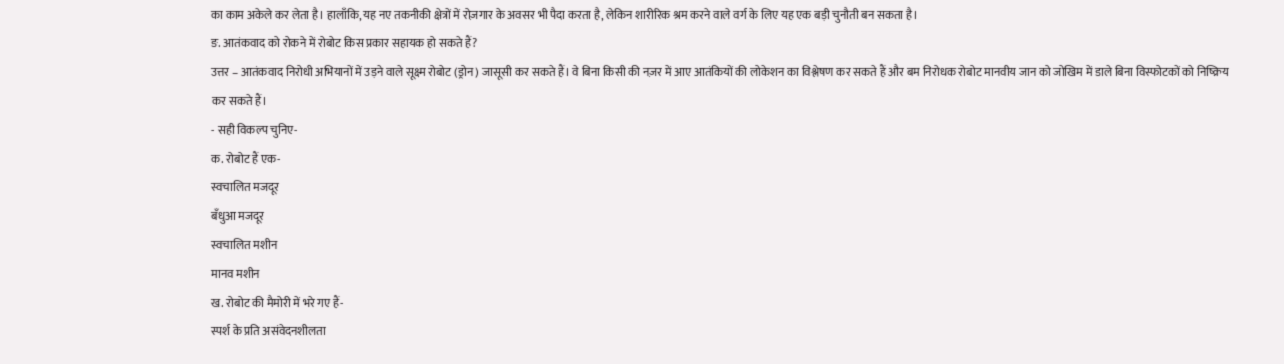का काम अकेले कर लेता है। हालाँकि, यह नए तकनीकी क्षेत्रों में रोज़गार के अवसर भी पैदा करता है, लेकिन शारीरिक श्रम करने वाले वर्ग के लिए यह एक बड़ी चुनौती बन सकता है।
ङ. आतंकवाद को रोकने में रोबोट किस प्रकार सहायक हो सकते हैं?
उत्तर – आतंकवाद निरोधी अभियानों में उड़ने वाले सूक्ष्म रोबोट (ड्रोन) जासूसी कर सकते हैं। वे बिना किसी की नज़र में आए आतंकियों की लोकेशन का विश्लेषण कर सकते हैं और बम निरोधक रोबोट मानवीय जान को जोखिम में डाले बिना विस्फोटकों को निष्क्रिय कर सकते हैं।
- सही विकल्प चुनिए-
क. रोबोट हैं एक-
स्वचालित मजदूर
बँधुआ मजदूर
स्वचालित मशीन
मानव मशीन
ख. रोबोट की मैमोरी में भरे गए हैं-
स्पर्श के प्रति असंवेदनशीलता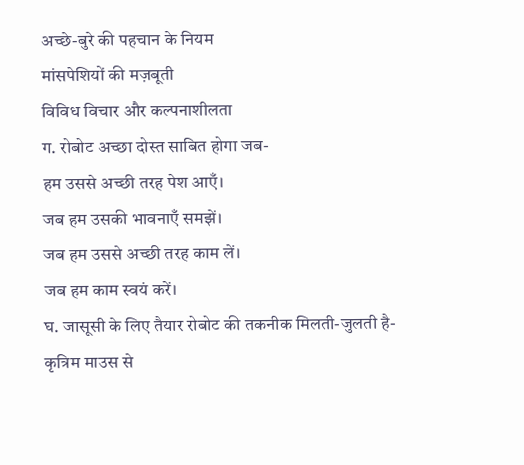अच्छे-बुरे की पहचान के नियम
मांसपेशियों की मज़बूती
विविध विचार और कल्पनाशीलता
ग. रोबोट अच्छा दोस्त साबित होगा जब-
हम उससे अच्छी तरह पेश आएँ।
जब हम उसकी भावनाएँ समझें।
जब हम उससे अच्छी तरह काम लें।
जब हम काम स्वयं करें।
घ. जासूसी के लिए तैयार रोबोट की तकनीक मिलती-जुलती है-
कृत्रिम माउस से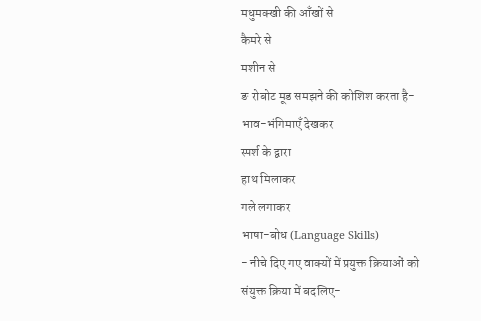मधुमक्खी की आँखों से
कैमरे से
मशीन से
ङ रोबोट मूड समझने की कोशिश करता है-
भाव-भंगिमाएँ देखकर
स्पर्श के द्वारा
हाथ मिलाकर
गले लगाकर
भाषा-बोध (Language Skills)
- नीचे दिए गए वाक्यों में प्रयुक्त क्रियाओं को संयुक्त क्रिया में बदलिए-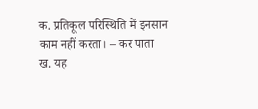क. प्रतिकूल परिस्थिति में इनसान काम नहीं करता। – कर पाता
ख. यह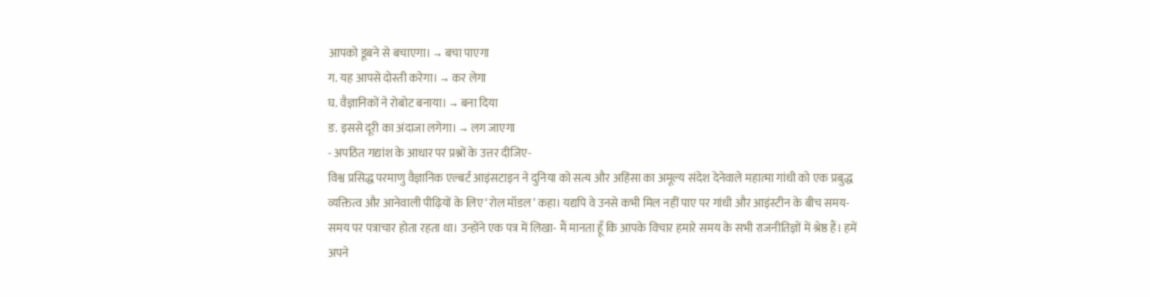आपको डूबने से बचाएगा। → बचा पाएगा
ग. यह आपसे दोस्ती करेगा। → कर लेगा
घ. वैज्ञानिकों ने रोबोट बनाया। → बना दिया
ङ. इससे दूरी का अंदाजा लगेगा। → लग जाएगा
- अपठित गद्यांश के आधार पर प्रश्नों के उत्तर दीजिए-
विश्व प्रसिद्ध परमाणु वैज्ञानिक एल्बर्ट आइंसटाइन ने दुनिया को सत्य और अहिंसा का अमूल्य संदेश देनेवाले महात्मा गांधी को एक प्रबुद्ध व्यक्तित्व और आनेवाली पीढ़ियों के लिए ‘रोल मॉडल’ कहा। यद्यपि वे उनसे कभी मिल नहीं पाए पर गांधी और आइंस्टीन के बीच समय-समय पर पत्राचार होता रहता था। उन्होंने एक पत्र में लिखा- मैं मानता हूँ कि आपके विचार हमारे समय के सभी राजनीतिज्ञों में श्रेष्ठ हैं। हमें अपने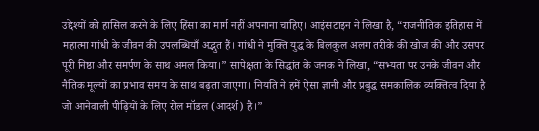उद्देश्यों को हासिल करने के लिए हिंसा का मार्ग नहीं अपनाना चाहिए। आइंसटाइन ने लिखा है, “राजनीतिक इतिहास में महात्मा गांधी के जीवन की उपलब्धियाँ अद्भुत हैं। गांधी ने मुक्ति युद्ध के बिलकुल अलग तरीके की खोज की और उसपर पूरी निष्ठा और समर्पण के साथ अमल किया।” सापेक्षता के सिद्धांत के जनक ने लिखा, “सभ्यता पर उनके जीवन और नैतिक मूल्यों का प्रभाव समय के साथ बढ़ता जाएगा। नियति ने हमें ऐसा ज्ञानी और प्रबुद्ध समकालिक व्यक्तित्व दिया है जो आनेवाली पीढ़ियों के लिए रोल मॉडल (आदर्श) है।”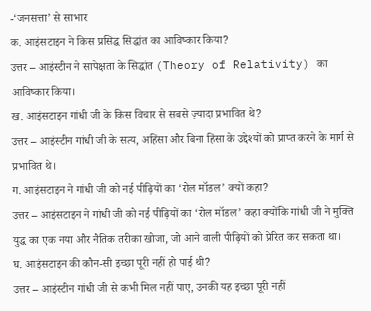-‘जनसत्ता’ से साभार
क. आइंसटाइन ने किस प्रसिद्ध सिद्धांत का आविष्कार किया?
उत्तर – आइंस्टीन ने सापेक्षता के सिद्धांत (Theory of Relativity) का आविष्कार किया।
ख. आइंसटाइन गांधी जी के किस विचार से सबसे ज़्यादा प्रभावित थे?
उत्तर – आइंस्टीन गांधी जी के सत्य, अहिंसा और बिना हिंसा के उद्देश्यों को प्राप्त करने के मार्ग से प्रभावित थे।
ग. आइंसटाइन ने गांधी जी को नई पीढ़ियों का ‘रोल मॉडल’ क्यों कहा?
उत्तर – आइंसटाइन ने गांधी जी को नई पीढ़ियों का ‘रोल मॉडल’ कहा क्योंकि गांधी जी ने मुक्ति युद्ध का एक नया और नैतिक तरीका खोजा, जो आने वाली पीढ़ियों को प्रेरित कर सकता था।
घ. आइंसटाइन की कौन-सी इच्छा पूरी नहीं हो पाई थी?
उत्तर – आइंस्टीन गांधी जी से कभी मिल नहीं पाए, उनकी यह इच्छा पूरी नहीं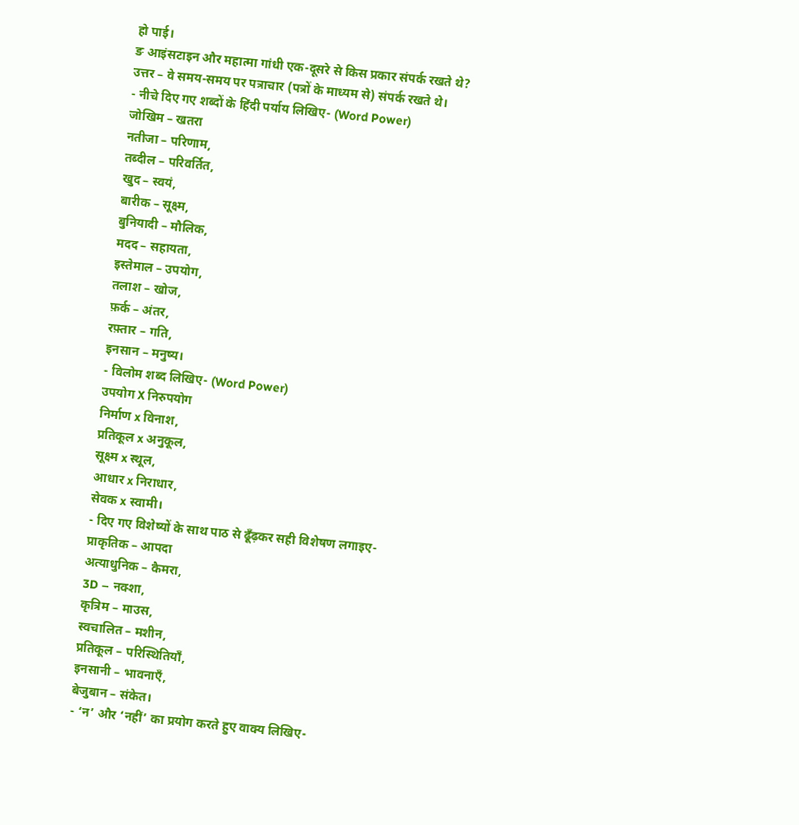हो पाई।
ङ आइंसटाइन और महात्मा गांधी एक-दूसरे से किस प्रकार संपर्क रखते थे?
उत्तर – वे समय-समय पर पत्राचार (पत्रों के माध्यम से) संपर्क रखते थे।
- नीचे दिए गए शब्दों के हिंदी पर्याय लिखिए- (Word Power)
जोखिम – खतरा
नतीजा – परिणाम,
तब्दील – परिवर्तित,
खुद – स्वयं,
बारीक – सूक्ष्म,
बुनियादी – मौलिक,
मदद – सहायता,
इस्तेमाल – उपयोग,
तलाश – खोज,
फ़र्क – अंतर,
रफ़्तार – गति,
इनसान – मनुष्य।
- विलोम शब्द लिखिए- (Word Power)
उपयोग X निरुपयोग
निर्माण x विनाश,
प्रतिकूल x अनुकूल,
सूक्ष्म x स्थूल,
आधार x निराधार,
सेवक x स्वामी।
- दिए गए विशेष्यों के साथ पाठ से ढूँढ़कर सही विशेषण लगाइए-
प्राकृतिक – आपदा
अत्याधुनिक – कैमरा,
3D – नक्शा,
कृत्रिम – माउस,
स्वचालित – मशीन,
प्रतिकूल – परिस्थितियाँ,
इनसानी – भावनाएँ,
बेजुबान – संकेत।
- ‘न’ और ‘नहीं’ का प्रयोग करते हुए वाक्य लिखिए-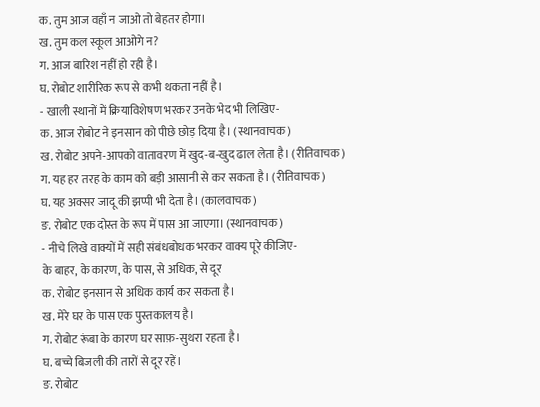क. तुम आज वहाँ न जाओ तो बेहतर होगा।
ख. तुम कल स्कूल आओगे न?
ग. आज बारिश नहीं हो रही है।
घ. रोबोट शारीरिक रूप से कभी थकता नहीं है।
- खाली स्थानों में क्रियाविशेषण भरकर उनके भेद भी लिखिए-
क. आज रोबोट ने इनसान को पीछे छोड़ दिया है। (स्थानवाचक)
ख. रोबोट अपने-आपको वातावरण में खुद-ब-खुद ढाल लेता है। (रीतिवाचक)
ग. यह हर तरह के काम को बड़ी आसानी से कर सकता है। (रीतिवाचक)
घ. यह अक्सर जादू की झप्पी भी देता है। (कालवाचक)
ङ. रोबोट एक दोस्त के रूप में पास आ जाएगा। (स्थानवाचक)
- नीचे लिखे वाक्यों में सही संबंधबोधक भरकर वाक्य पूरे कीजिए-
के बाहर, के कारण, के पास, से अधिक, से दूर
क. रोबोट इनसान से अधिक कार्य कर सकता है।
ख. मेरे घर के पास एक पुस्तकालय है।
ग. रोबोट रूंबा के कारण घर साफ़-सुथरा रहता है।
घ. बच्चे बिजली की तारों से दूर रहें।
ङ. रोबोट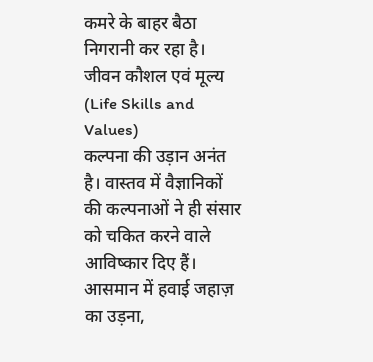कमरे के बाहर बैठा निगरानी कर रहा है।
जीवन कौशल एवं मूल्य (Life Skills and Values)
कल्पना की उड़ान अनंत है। वास्तव में वैज्ञानिकों की कल्पनाओं ने ही संसार को चकित करने वाले आविष्कार दिए हैं। आसमान में हवाई जहाज़ का उड़ना,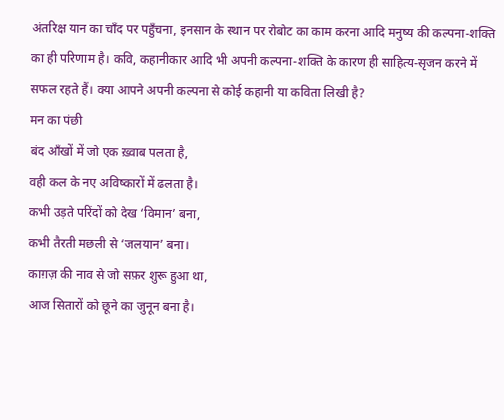अंतरिक्ष यान का चाँद पर पहुँचना, इनसान के स्थान पर रोबोट का काम करना आदि मनुष्य की कल्पना-शक्ति का ही परिणाम है। कवि, कहानीकार आदि भी अपनी कल्पना-शक्ति के कारण ही साहित्य-सृजन करने में सफल रहते हैं। क्या आपने अपनी कल्पना से कोई कहानी या कविता लिखी है?
मन का पंछी
बंद आँखों में जो एक ख़्वाब पलता है,
वही कल के नए अविष्कारों में ढलता है।
कभी उड़ते परिंदों को देख ‘विमान’ बना,
कभी तैरती मछली से ‘जलयान’ बना।
काग़ज़ की नाव से जो सफ़र शुरू हुआ था,
आज सितारों को छूने का जुनून बना है।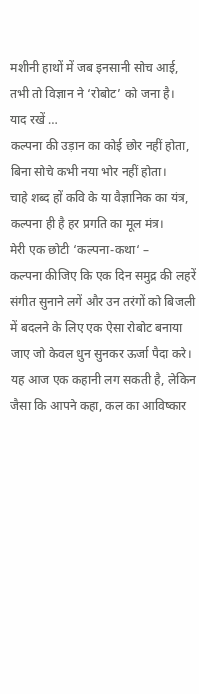मशीनी हाथों में जब इनसानी सोच आई,
तभी तो विज्ञान ने ‘रोबोट’ को जना है।
याद रखें …
कल्पना की उड़ान का कोई छोर नहीं होता,
बिना सोचे कभी नया भोर नहीं होता।
चाहे शब्द हों कवि के या वैज्ञानिक का यंत्र,
कल्पना ही है हर प्रगति का मूल मंत्र।
मेरी एक छोटी ‘कल्पना-कथा‘ –
कल्पना कीजिए कि एक दिन समुद्र की लहरें संगीत सुनाने लगें और उन तरंगों को बिजली में बदलने के लिए एक ऐसा रोबोट बनाया जाए जो केवल धुन सुनकर ऊर्जा पैदा करे। यह आज एक कहानी लग सकती है, लेकिन जैसा कि आपने कहा, कल का आविष्कार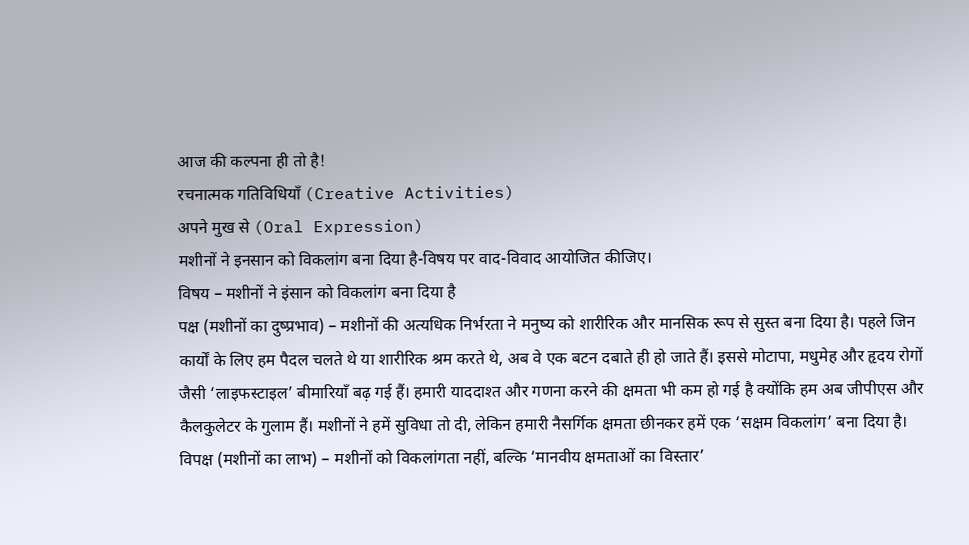आज की कल्पना ही तो है!
रचनात्मक गतिविधियाँ (Creative Activities)
अपने मुख से (Oral Expression)
मशीनों ने इनसान को विकलांग बना दिया है-विषय पर वाद-विवाद आयोजित कीजिए।
विषय – मशीनों ने इंसान को विकलांग बना दिया है
पक्ष (मशीनों का दुष्प्रभाव) – मशीनों की अत्यधिक निर्भरता ने मनुष्य को शारीरिक और मानसिक रूप से सुस्त बना दिया है। पहले जिन कार्यों के लिए हम पैदल चलते थे या शारीरिक श्रम करते थे, अब वे एक बटन दबाते ही हो जाते हैं। इससे मोटापा, मधुमेह और हृदय रोगों जैसी ‘लाइफस्टाइल’ बीमारियाँ बढ़ गई हैं। हमारी याददाश्त और गणना करने की क्षमता भी कम हो गई है क्योंकि हम अब जीपीएस और कैलकुलेटर के गुलाम हैं। मशीनों ने हमें सुविधा तो दी, लेकिन हमारी नैसर्गिक क्षमता छीनकर हमें एक ‘सक्षम विकलांग’ बना दिया है।
विपक्ष (मशीनों का लाभ) – मशीनों को विकलांगता नहीं, बल्कि ‘मानवीय क्षमताओं का विस्तार’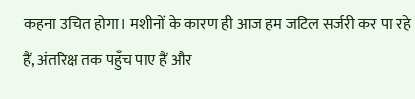कहना उचित होगा। मशीनों के कारण ही आज हम जटिल सर्जरी कर पा रहे हैं, अंतरिक्ष तक पहुँच पाए हैं और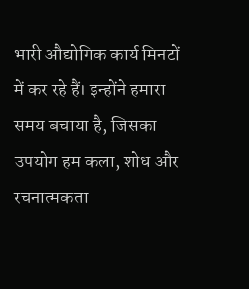भारी औद्योगिक कार्य मिनटों में कर रहे हैं। इन्होंने हमारा समय बचाया है, जिसका उपयोग हम कला, शोध और रचनात्मकता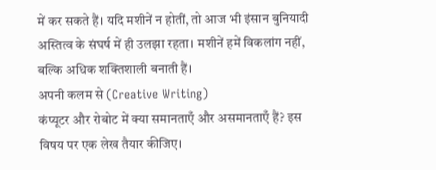में कर सकते हैं। यदि मशीनें न होतीं, तो आज भी इंसान बुनियादी अस्तित्व के संघर्ष में ही उलझा रहता। मशीनें हमें विकलांग नहीं, बल्कि अधिक शक्तिशाली बनाती हैं।
अपनी कलम से (Creative Writing)
कंप्यूटर और रोबोट में क्या समानताएँ और असमानताएँ हैं? इस विषय पर एक लेख तैयार कीजिए।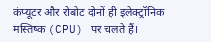कंप्यूटर और रोबोट दोनों ही इलेक्ट्रॉनिक मस्तिष्क (CPU) पर चलते हैं।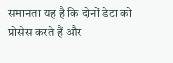समानता यह है कि दोनों डेटा को प्रोसेस करते हैं और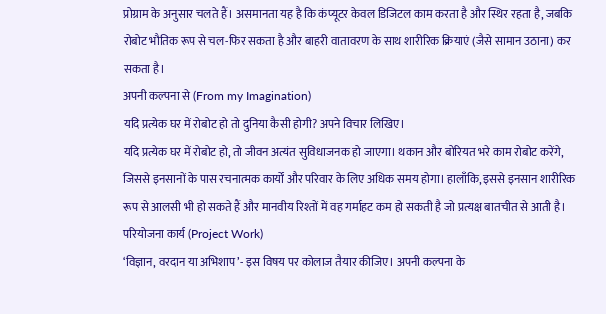प्रोग्राम के अनुसार चलते हैं। असमानता यह है कि कंप्यूटर केवल डिजिटल काम करता है और स्थिर रहता है, जबकि रोबोट भौतिक रूप से चल-फिर सकता है और बाहरी वातावरण के साथ शारीरिक क्रियाएं (जैसे सामान उठाना) कर सकता है।
अपनी कल्पना से (From my Imagination)
यदि प्रत्येक घर में रोबोट हो तो दुनिया कैसी होगी? अपने विचार लिखिए।
यदि प्रत्येक घर में रोबोट हो, तो जीवन अत्यंत सुविधाजनक हो जाएगा। थकान और बोरियत भरे काम रोबोट करेंगे, जिससे इनसानों के पास रचनात्मक कार्यों और परिवार के लिए अधिक समय होगा। हालाँकि, इससे इनसान शारीरिक रूप से आलसी भी हो सकते हैं और मानवीय रिश्तों में वह गर्माहट कम हो सकती है जो प्रत्यक्ष बातचीत से आती है।
परियोजना कार्य (Project Work)
‘विज्ञान, वरदान या अभिशाप’- इस विषय पर कोलाज तैयार कीजिए। अपनी कल्पना के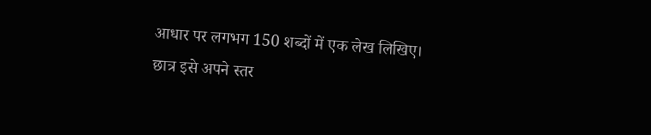आधार पर लगभग 150 शब्दों में एक लेख लिखिए।
छात्र इसे अपने स्तर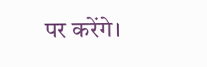पर करेंगे।